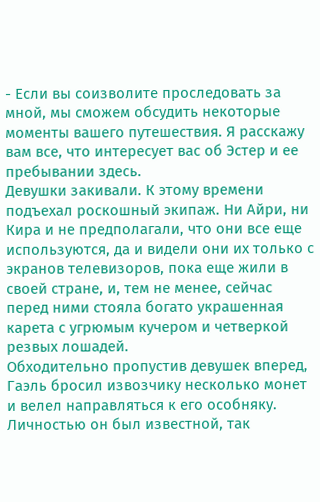- Если вы соизволите проследовать за мной, мы сможем обсудить некоторые моменты вашего путешествия. Я расскажу вам все, что интересует вас об Эстер и ее пребывании здесь.
Девушки закивали. К этому времени подъехал роскошный экипаж. Ни Айри, ни Кира и не предполагали, что они все еще используются, да и видели они их только с экранов телевизоров, пока еще жили в своей стране, и, тем не менее, сейчас перед ними стояла богато украшенная карета с угрюмым кучером и четверкой резвых лошадей.
Обходительно пропустив девушек вперед, Гаэль бросил извозчику несколько монет и велел направляться к его особняку. Личностью он был известной, так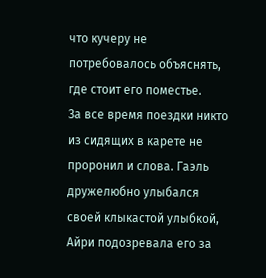что кучеру не потребовалось объяснять, где стоит его поместье.
За все время поездки никто из сидящих в карете не проронил и слова. Гаэль дружелюбно улыбался своей клыкастой улыбкой, Айри подозревала его за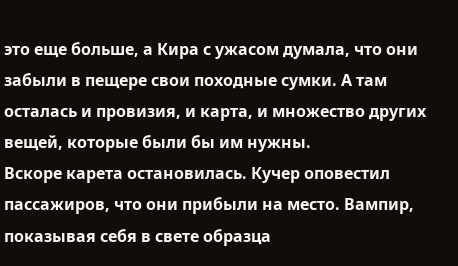это еще больше, а Кира с ужасом думала, что они забыли в пещере свои походные сумки. А там осталась и провизия, и карта, и множество других вещей, которые были бы им нужны.
Вскоре карета остановилась. Кучер оповестил пассажиров, что они прибыли на место. Вампир, показывая себя в свете образца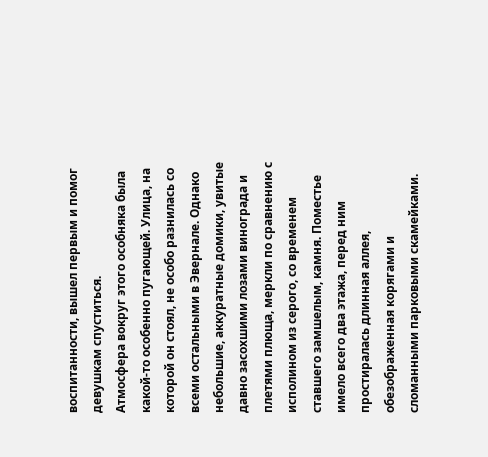воспитанности, вышел первым и помог девушкам спуститься.
Атмосфера вокруг этого особняка была какой-то особенно пугающей. Улица, на которой он стоял, не особо разнилась со всеми остальными в Эвернале. Однако небольшие, аккуратные домики, увитые давно засохшими лозами винограда и плетями плюща, меркли по сравнению с исполином из серого, со временем ставшего замшелым, камня. Поместье имело всего два этажа, перед ним простиралась длинная аллея, обезображенная корягами и сломанными парковыми скамейками.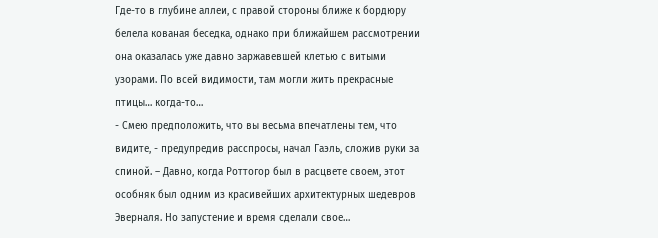Где-то в глубине аллеи, с правой стороны ближе к бордюру белела кованая беседка, однако при ближайшем рассмотрении она оказалась уже давно заржавевшей клетью с витыми узорами. По всей видимости, там могли жить прекрасные птицы… когда-то…
- Смею предположить, что вы весьма впечатлены тем, что видите, - предупредив расспросы, начал Гаэль, сложив руки за спиной. – Давно, когда Роттогор был в расцвете своем, этот особняк был одним из красивейших архитектурных шедевров Эверналя. Но запустение и время сделали свое…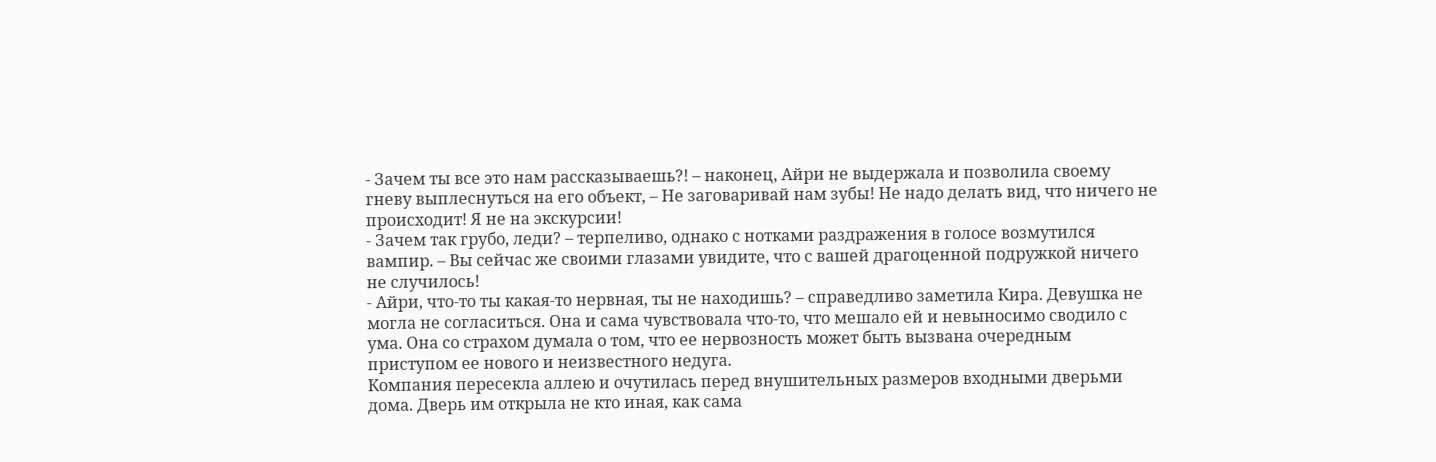- Зачем ты все это нам рассказываешь?! – наконец, Айри не выдержала и позволила своему гневу выплеснуться на его объект, – Не заговаривай нам зубы! Не надо делать вид, что ничего не происходит! Я не на экскурсии!
- Зачем так грубо, леди? – терпеливо, однако с нотками раздражения в голосе возмутился вампир. – Вы сейчас же своими глазами увидите, что с вашей драгоценной подружкой ничего не случилось!
- Айри, что-то ты какая-то нервная, ты не находишь? – справедливо заметила Кира. Девушка не могла не согласиться. Она и сама чувствовала что-то, что мешало ей и невыносимо сводило с ума. Она со страхом думала о том, что ее нервозность может быть вызвана очередным приступом ее нового и неизвестного недуга.
Компания пересекла аллею и очутилась перед внушительных размеров входными дверьми дома. Дверь им открыла не кто иная, как сама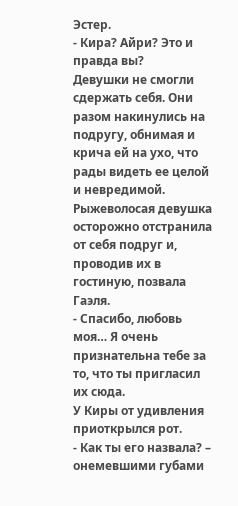Эстер.
- Кира? Айри? Это и правда вы?
Девушки не смогли сдержать себя. Они разом накинулись на подругу, обнимая и крича ей на ухо, что рады видеть ее целой и невредимой. Рыжеволосая девушка осторожно отстранила от себя подруг и, проводив их в гостиную, позвала Гаэля.
- Спасибо, любовь моя… Я очень признательна тебе за то, что ты пригласил их сюда.
У Киры от удивления приоткрылся рот.
- Как ты его назвала? – онемевшими губами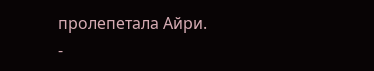пролепетала Айри.
-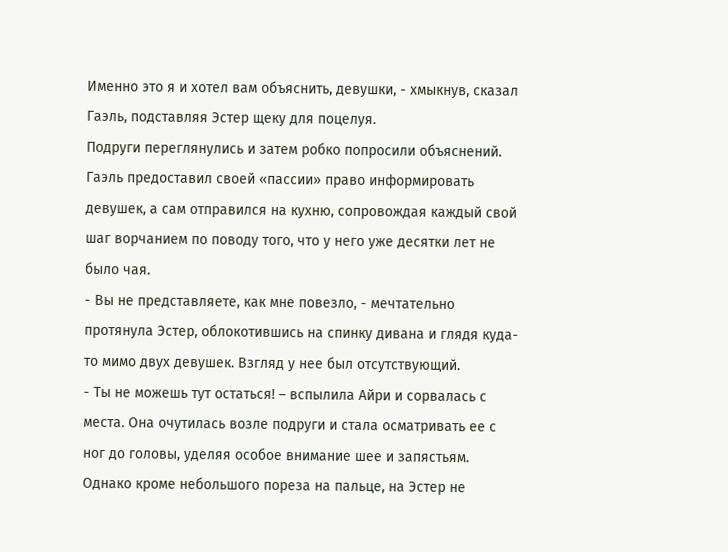Именно это я и хотел вам объяснить, девушки, - хмыкнув, сказал Гаэль, подставляя Эстер щеку для поцелуя.
Подруги переглянулись и затем робко попросили объяснений. Гаэль предоставил своей «пассии» право информировать девушек, а сам отправился на кухню, сопровождая каждый свой шаг ворчанием по поводу того, что у него уже десятки лет не было чая.
- Вы не представляете, как мне повезло, - мечтательно протянула Эстер, облокотившись на спинку дивана и глядя куда-то мимо двух девушек. Взгляд у нее был отсутствующий.
- Ты не можешь тут остаться! – вспылила Айри и сорвалась с места. Она очутилась возле подруги и стала осматривать ее с ног до головы, уделяя особое внимание шее и запястьям. Однако кроме небольшого пореза на пальце, на Эстер не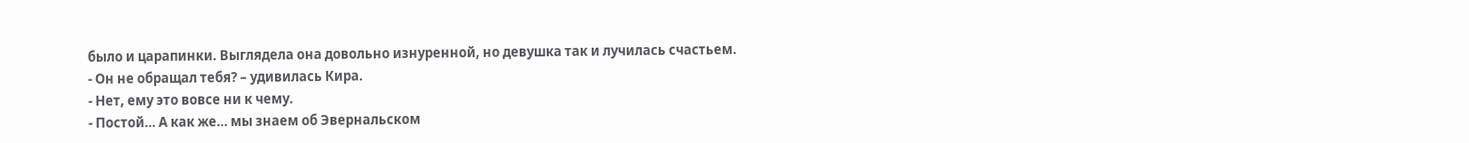было и царапинки. Выглядела она довольно изнуренной, но девушка так и лучилась счастьем.
- Он не обращал тебя? – удивилась Кира.
- Нет, ему это вовсе ни к чему.
- Постой… А как же… мы знаем об Эвернальском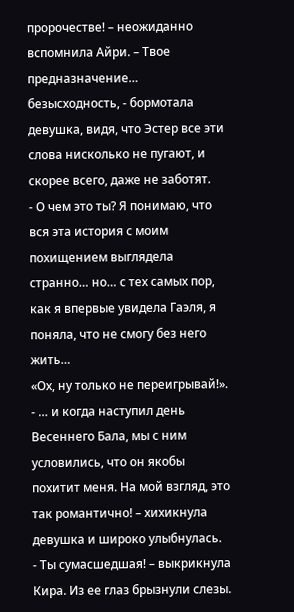пророчестве! – неожиданно вспомнила Айри. – Твое предназначение… безысходность, - бормотала девушка, видя, что Эстер все эти слова нисколько не пугают, и скорее всего, даже не заботят.
- О чем это ты? Я понимаю, что вся эта история с моим похищением выглядела странно… но… с тех самых пор, как я впервые увидела Гаэля, я поняла, что не смогу без него жить…
«Ох, ну только не переигрывай!».
- … и когда наступил день Весеннего Бала, мы с ним условились, что он якобы похитит меня. На мой взгляд, это так романтично! – хихикнула девушка и широко улыбнулась.
- Ты сумасшедшая! – выкрикнула Кира. Из ее глаз брызнули слезы.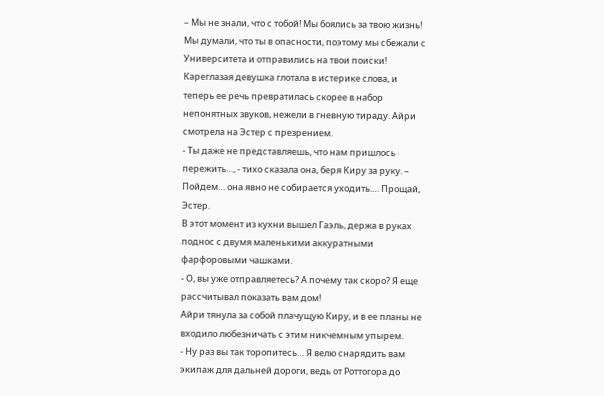– Мы не знали, что с тобой! Мы боялись за твою жизнь! Мы думали, что ты в опасности, поэтому мы сбежали с Университета и отправились на твои поиски!
Кареглазая девушка глотала в истерике слова, и теперь ее речь превратилась скорее в набор непонятных звуков, нежели в гневную тираду. Айри смотрела на Эстер с презрением.
- Ты даже не представляешь, что нам пришлось пережить…, - тихо сказала она, беря Киру за руку. – Пойдем… она явно не собирается уходить.… Прощай, Эстер.
В этот момент из кухни вышел Гаэль, держа в руках поднос с двумя маленькими аккуратными фарфоровыми чашками.
- О, вы уже отправляетесь? А почему так скоро? Я еще рассчитывал показать вам дом!
Айри тянула за собой плачущую Киру, и в ее планы не входило любезничать с этим никчемным упырем.
- Ну раз вы так торопитесь… Я велю снарядить вам экипаж для дальней дороги, ведь от Роттогора до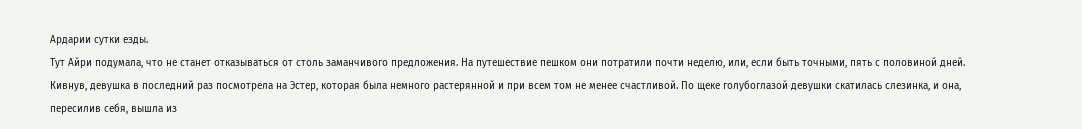Ардарии сутки езды.
Тут Айри подумала, что не станет отказываться от столь заманчивого предложения. На путешествие пешком они потратили почти неделю, или, если быть точными, пять с половиной дней. Кивнув, девушка в последний раз посмотрела на Эстер, которая была немного растерянной и при всем том не менее счастливой. По щеке голубоглазой девушки скатилась слезинка, и она, пересилив себя, вышла из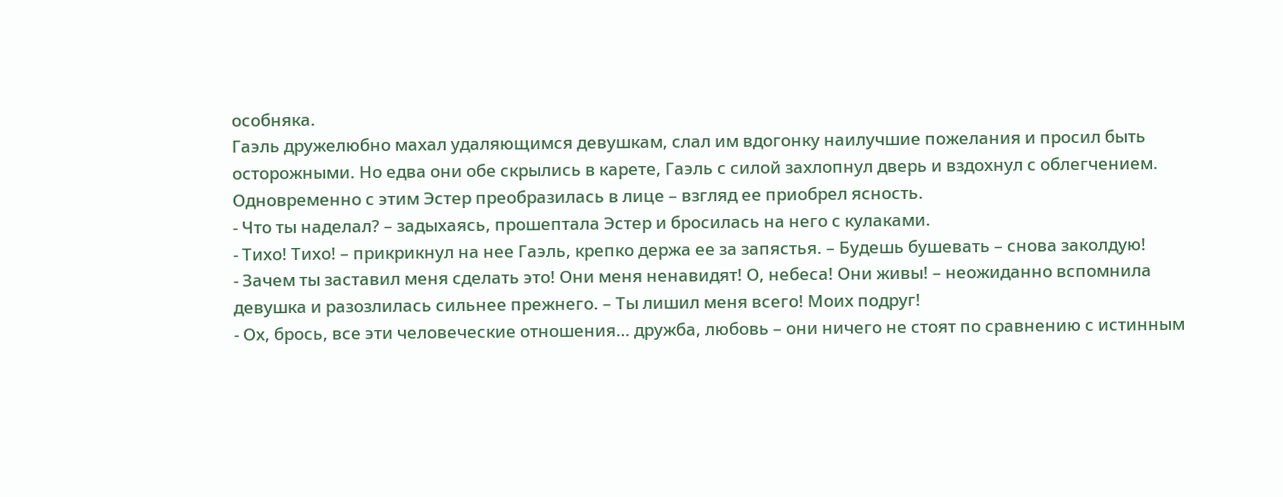особняка.
Гаэль дружелюбно махал удаляющимся девушкам, слал им вдогонку наилучшие пожелания и просил быть осторожными. Но едва они обе скрылись в карете, Гаэль с силой захлопнул дверь и вздохнул с облегчением. Одновременно с этим Эстер преобразилась в лице – взгляд ее приобрел ясность.
- Что ты наделал? – задыхаясь, прошептала Эстер и бросилась на него с кулаками.
- Тихо! Тихо! – прикрикнул на нее Гаэль, крепко держа ее за запястья. – Будешь бушевать – снова заколдую!
- Зачем ты заставил меня сделать это! Они меня ненавидят! О, небеса! Они живы! – неожиданно вспомнила девушка и разозлилась сильнее прежнего. – Ты лишил меня всего! Моих подруг!
- Ох, брось, все эти человеческие отношения… дружба, любовь – они ничего не стоят по сравнению с истинным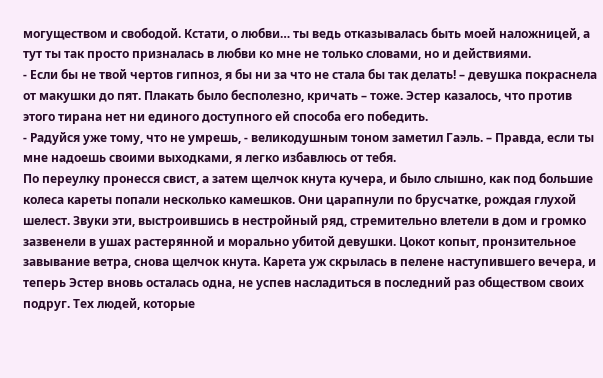могуществом и свободой. Кстати, о любви… ты ведь отказывалась быть моей наложницей, а тут ты так просто призналась в любви ко мне не только словами, но и действиями.
- Если бы не твой чертов гипноз, я бы ни за что не стала бы так делать! – девушка покраснела от макушки до пят. Плакать было бесполезно, кричать – тоже. Эстер казалось, что против этого тирана нет ни единого доступного ей способа его победить.
- Радуйся уже тому, что не умрешь, - великодушным тоном заметил Гаэль. – Правда, если ты мне надоешь своими выходками, я легко избавлюсь от тебя.
По переулку пронесся свист, а затем щелчок кнута кучера, и было слышно, как под большие колеса кареты попали несколько камешков. Они царапнули по брусчатке, рождая глухой шелест. Звуки эти, выстроившись в нестройный ряд, стремительно влетели в дом и громко зазвенели в ушах растерянной и морально убитой девушки. Цокот копыт, пронзительное завывание ветра, снова щелчок кнута. Карета уж скрылась в пелене наступившего вечера, и теперь Эстер вновь осталась одна, не успев насладиться в последний раз обществом своих подруг. Тех людей, которые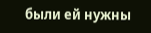были ей нужны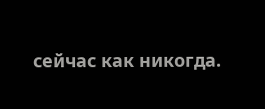сейчас как никогда.